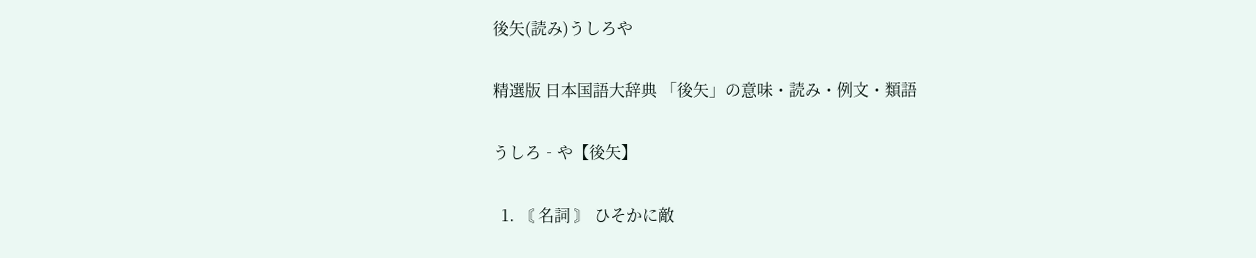後矢(読み)うしろや

精選版 日本国語大辞典 「後矢」の意味・読み・例文・類語

うしろ‐や【後矢】

  1. 〘 名詞 〙 ひそかに敵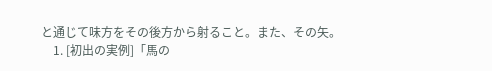と通じて味方をその後方から射ること。また、その矢。
    1. [初出の実例]「馬の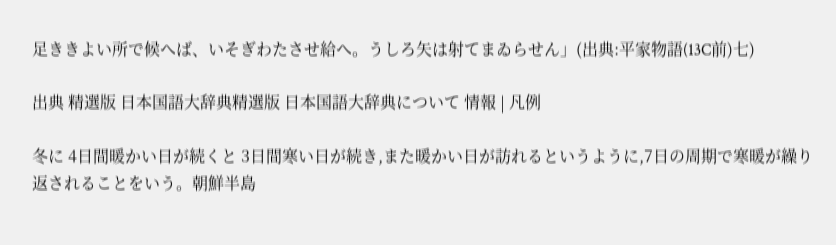足ききよい所で候へば、いそぎわたさせ給へ。うしろ矢は射てまゐらせん」(出典:平家物語(13C前)七)

出典 精選版 日本国語大辞典精選版 日本国語大辞典について 情報 | 凡例

冬に 4日間暖かい日が続くと 3日間寒い日が続き,また暖かい日が訪れるというように,7日の周期で寒暖が繰り返されることをいう。朝鮮半島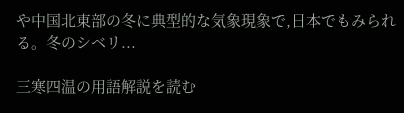や中国北東部の冬に典型的な気象現象で,日本でもみられる。冬のシベリ...

三寒四温の用語解説を読む